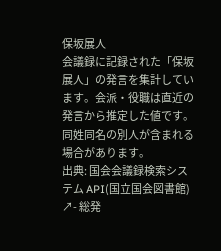保坂展人
会議録に記録された「保坂展人」の発言を集計しています。会派・役職は直近の発言から推定した値です。同姓同名の別人が含まれる場合があります。
出典: 国会会議録検索システム API(国立国会図書館) ↗- 総発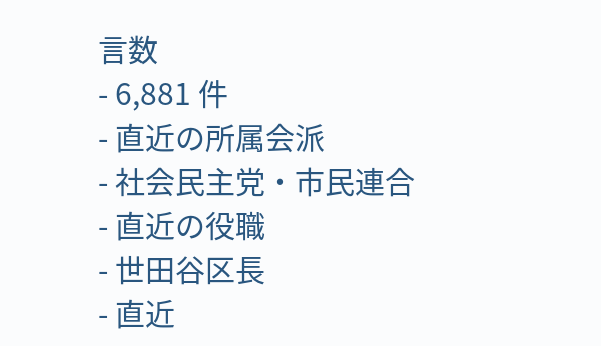言数
- 6,881 件
- 直近の所属会派
- 社会民主党・市民連合
- 直近の役職
- 世田谷区長
- 直近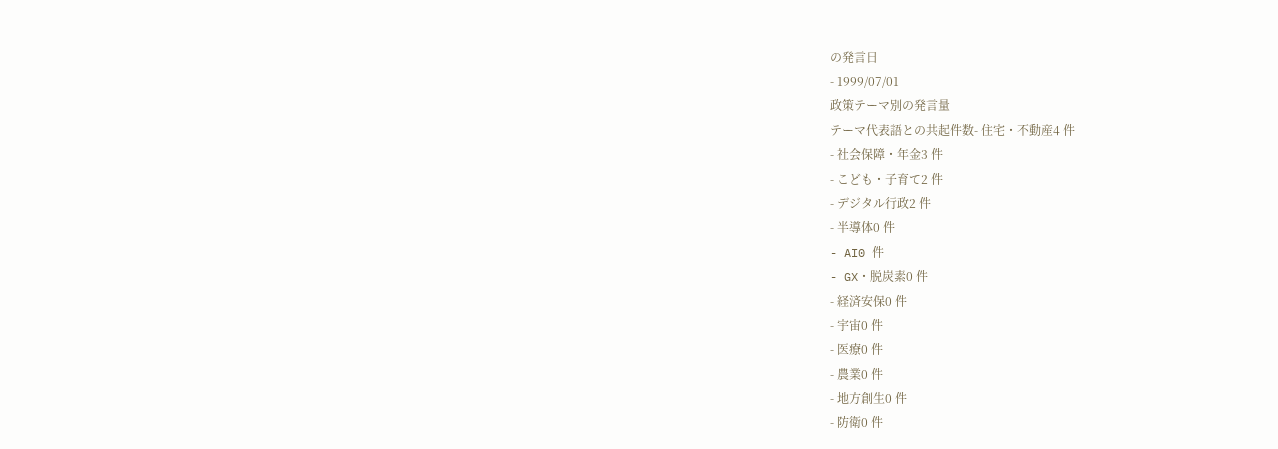の発言日
- 1999/07/01
政策テーマ別の発言量
テーマ代表語との共起件数- 住宅・不動産4 件
- 社会保障・年金3 件
- こども・子育て2 件
- デジタル行政2 件
- 半導体0 件
- AI0 件
- GX・脱炭素0 件
- 経済安保0 件
- 宇宙0 件
- 医療0 件
- 農業0 件
- 地方創生0 件
- 防衛0 件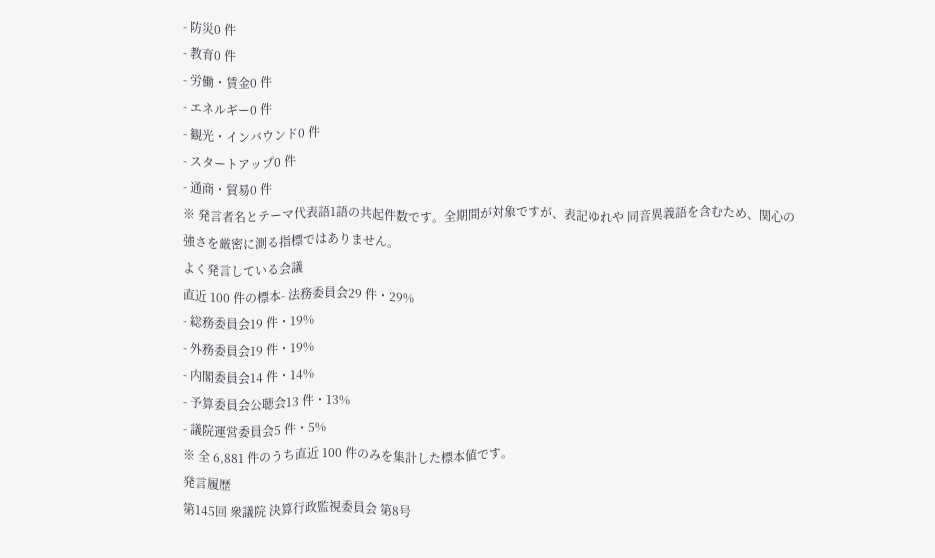- 防災0 件
- 教育0 件
- 労働・賃金0 件
- エネルギー0 件
- 観光・インバウンド0 件
- スタートアップ0 件
- 通商・貿易0 件
※ 発言者名とテーマ代表語1語の共起件数です。全期間が対象ですが、表記ゆれや 同音異義語を含むため、関心の強さを厳密に測る指標ではありません。
よく発言している会議
直近 100 件の標本- 法務委員会29 件・29%
- 総務委員会19 件・19%
- 外務委員会19 件・19%
- 内閣委員会14 件・14%
- 予算委員会公聴会13 件・13%
- 議院運営委員会5 件・5%
※ 全 6,881 件のうち直近 100 件のみを集計した標本値です。
発言履歴
第145回 衆議院 決算行政監視委員会 第8号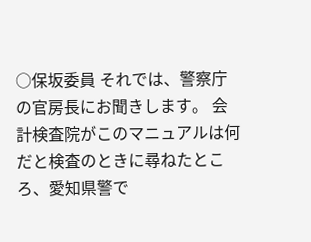○保坂委員 それでは、警察庁の官房長にお聞きします。 会計検査院がこのマニュアルは何だと検査のときに尋ねたところ、愛知県警で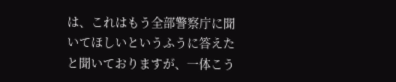は、これはもう全部警察庁に聞いてほしいというふうに答えたと聞いておりますが、一体こう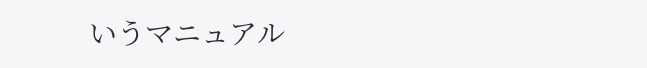いうマニュアル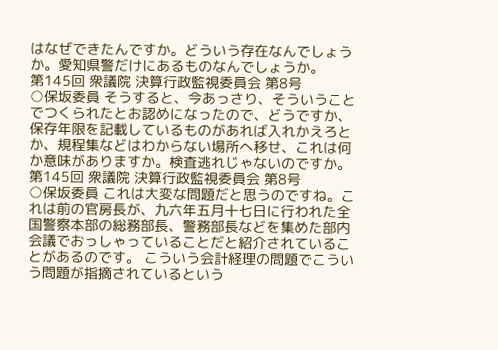はなぜできたんですか。どういう存在なんでしょうか。愛知県警だけにあるものなんでしょうか。
第145回 衆議院 決算行政監視委員会 第8号
○保坂委員 そうすると、今あっさり、そういうことでつくられたとお認めになったので、どうですか、保存年限を記載しているものがあれば入れかえろとか、規程集などはわからない場所へ移せ、これは何か意味がありますか。検査逃れじゃないのですか。
第145回 衆議院 決算行政監視委員会 第8号
○保坂委員 これは大変な問題だと思うのですね。これは前の官房長が、九六年五月十七日に行われた全国警察本部の総務部長、警務部長などを集めた部内会議でおっしゃっていることだと紹介されていることがあるのです。 こういう会計経理の問題でこういう問題が指摘されているという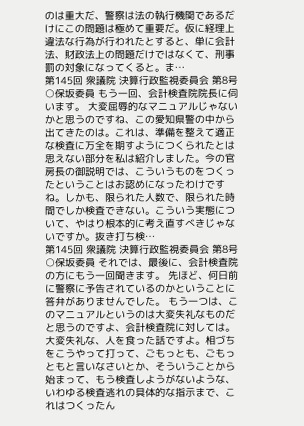のは重大だ、警察は法の執行機関であるだけにこの問題は極めて重要だ。仮に経理上違法な行為が行われたとすると、単に会計法、財政法上の問題だけではなくて、刑事罰の対象になってくると。ま…
第145回 衆議院 決算行政監視委員会 第8号
○保坂委員 もう一回、会計検査院院長に伺います。 大変屈辱的なマニュアルじゃないかと思うのですね、この愛知県警の中から出てきたのは。これは、準備を整えて適正な検査に万全を期すようにつくられたとは思えない部分を私は紹介しました。今の官房長の御説明では、こういうものをつくったということはお認めになったわけですね。しかも、限られた人数で、限られた時間でしか検査できない。こういう実態について、やはり根本的に考え直すべきじゃないですか。抜き打ち検…
第145回 衆議院 決算行政監視委員会 第8号
○保坂委員 それでは、最後に、会計検査院の方にもう一回聞きます。 先ほど、何日前に警察に予告されているのかということに答弁がありませんでした。 もう一つは、このマニュアルというのは大変失礼なものだと思うのですよ、会計検査院に対しては。大変失礼な、人を食った話ですよ。相づちをこうやって打って、ごもっとも、ごもっともと言いなさいとか、そういうことから始まって、もう検査しようがないような、いわゆる検査逃れの具体的な指示まで、これはつくったん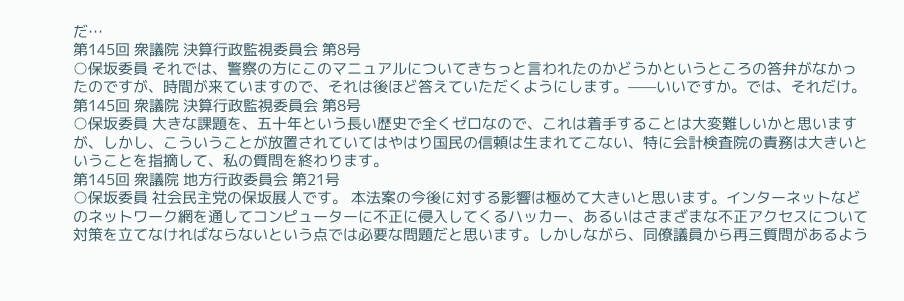だ…
第145回 衆議院 決算行政監視委員会 第8号
○保坂委員 それでは、警察の方にこのマニュアルについてきちっと言われたのかどうかというところの答弁がなかったのですが、時間が来ていますので、それは後ほど答えていただくようにします。——いいですか。では、それだけ。
第145回 衆議院 決算行政監視委員会 第8号
○保坂委員 大きな課題を、五十年という長い歴史で全くゼロなので、これは着手することは大変難しいかと思いますが、しかし、こういうことが放置されていてはやはり国民の信頼は生まれてこない、特に会計検査院の責務は大きいということを指摘して、私の質問を終わります。
第145回 衆議院 地方行政委員会 第21号
○保坂委員 社会民主党の保坂展人です。 本法案の今後に対する影響は極めて大きいと思います。インターネットなどのネットワーク網を通してコンピューターに不正に侵入してくるハッカー、あるいはさまざまな不正アクセスについて対策を立てなければならないという点では必要な問題だと思います。しかしながら、同僚議員から再三質問があるよう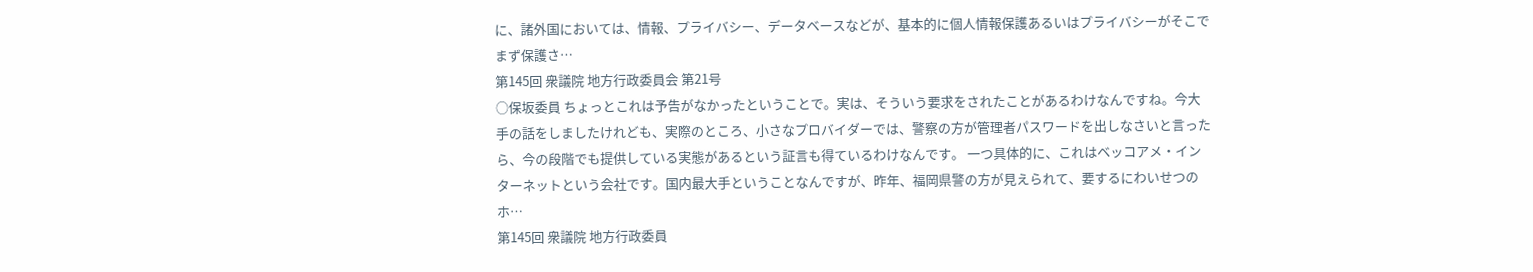に、諸外国においては、情報、プライバシー、データベースなどが、基本的に個人情報保護あるいはプライバシーがそこでまず保護さ…
第145回 衆議院 地方行政委員会 第21号
○保坂委員 ちょっとこれは予告がなかったということで。実は、そういう要求をされたことがあるわけなんですね。今大手の話をしましたけれども、実際のところ、小さなプロバイダーでは、警察の方が管理者パスワードを出しなさいと言ったら、今の段階でも提供している実態があるという証言も得ているわけなんです。 一つ具体的に、これはベッコアメ・インターネットという会社です。国内最大手ということなんですが、昨年、福岡県警の方が見えられて、要するにわいせつのホ…
第145回 衆議院 地方行政委員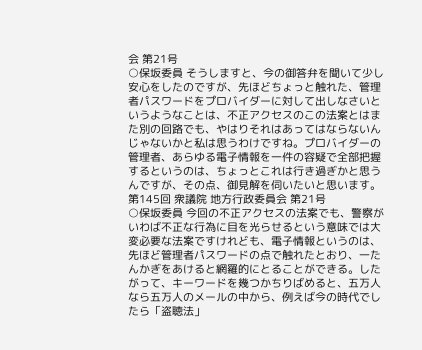会 第21号
○保坂委員 そうしますと、今の御答弁を聞いて少し安心をしたのですが、先ほどちょっと触れた、管理者パスワードをプロバイダーに対して出しなさいというようなことは、不正アクセスのこの法案とはまた別の回路でも、やはりそれはあってはならないんじゃないかと私は思うわけですね。プロバイダーの管理者、あらゆる電子情報を一件の容疑で全部把握するというのは、ちょっとこれは行き過ぎかと思うんですが、その点、御見解を伺いたいと思います。
第145回 衆議院 地方行政委員会 第21号
○保坂委員 今回の不正アクセスの法案でも、警察がいわば不正な行為に目を光らせるという意味では大変必要な法案ですけれども、電子情報というのは、先ほど管理者パスワードの点で触れたとおり、一たんかぎをあけると網羅的にとることができる。したがって、キーワードを幾つかちりばめると、五万人なら五万人のメールの中から、例えば今の時代でしたら「盗聴法」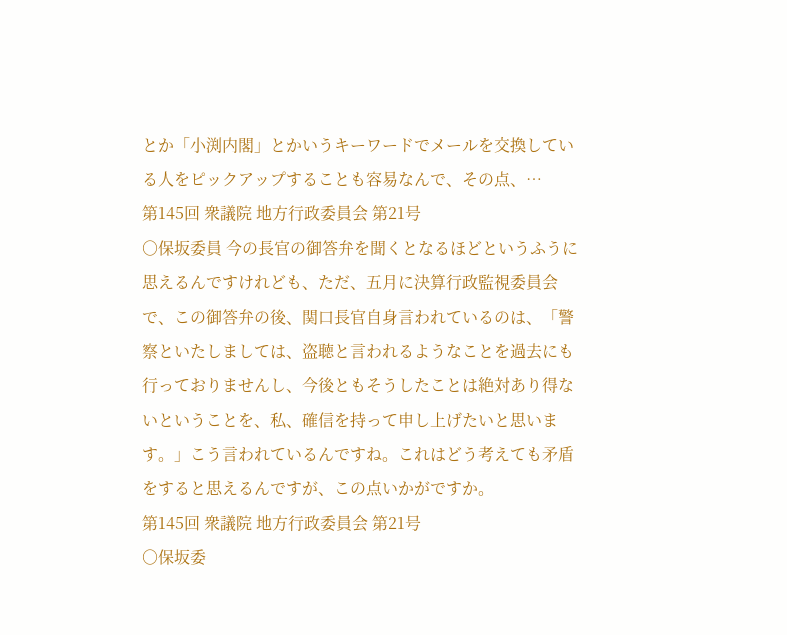とか「小渕内閣」とかいうキーワードでメールを交換している人をピックアップすることも容易なんで、その点、…
第145回 衆議院 地方行政委員会 第21号
○保坂委員 今の長官の御答弁を聞くとなるほどというふうに思えるんですけれども、ただ、五月に決算行政監視委員会で、この御答弁の後、関口長官自身言われているのは、「警察といたしましては、盗聴と言われるようなことを過去にも行っておりませんし、今後ともそうしたことは絶対あり得ないということを、私、確信を持って申し上げたいと思います。」こう言われているんですね。これはどう考えても矛盾をすると思えるんですが、この点いかがですか。
第145回 衆議院 地方行政委員会 第21号
○保坂委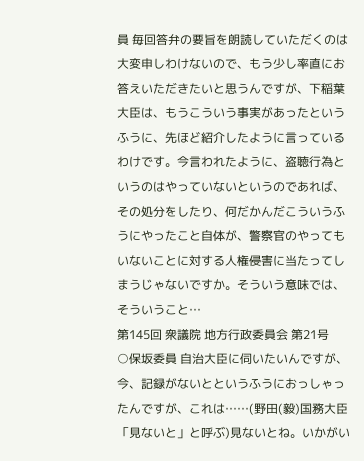員 毎回答弁の要旨を朗読していただくのは大変申しわけないので、もう少し率直にお答えいただきたいと思うんですが、下稲葉大臣は、もうこういう事実があったというふうに、先ほど紹介したように言っているわけです。今言われたように、盗聴行為というのはやっていないというのであれば、その処分をしたり、何だかんだこういうふうにやったこと自体が、警察官のやってもいないことに対する人権侵害に当たってしまうじゃないですか。そういう意味では、そういうこと…
第145回 衆議院 地方行政委員会 第21号
○保坂委員 自治大臣に伺いたいんですが、今、記録がないとというふうにおっしゃったんですが、これは……(野田(毅)国務大臣「見ないと」と呼ぶ)見ないとね。いかがい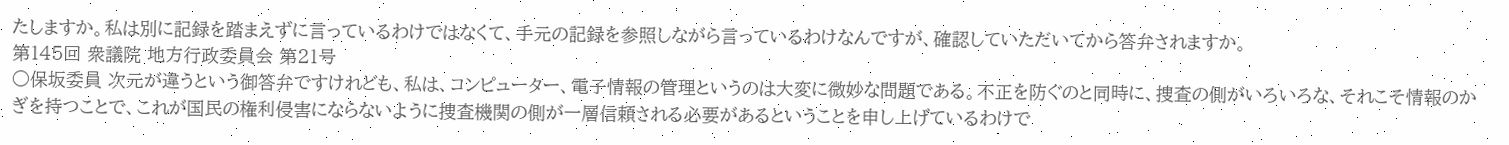たしますか。私は別に記録を踏まえずに言っているわけではなくて、手元の記録を参照しながら言っているわけなんですが、確認していただいてから答弁されますか。
第145回 衆議院 地方行政委員会 第21号
○保坂委員 次元が違うという御答弁ですけれども、私は、コンピューター、電子情報の管理というのは大変に微妙な問題である。不正を防ぐのと同時に、捜査の側がいろいろな、それこそ情報のかぎを持つことで、これが国民の権利侵害にならないように捜査機関の側が一層信頼される必要があるということを申し上げているわけで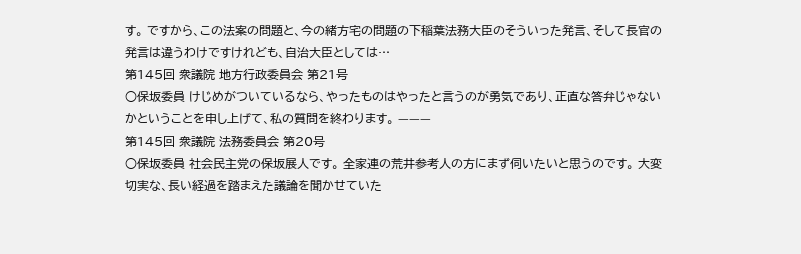す。 ですから、この法案の問題と、今の緒方宅の問題の下稲葉法務大臣のそういった発言、そして長官の発言は違うわけですけれども、自治大臣としては…
第145回 衆議院 地方行政委員会 第21号
○保坂委員 けじめがついているなら、やったものはやったと言うのが勇気であり、正直な答弁じゃないかということを申し上げて、私の質問を終わります。 ———
第145回 衆議院 法務委員会 第20号
○保坂委員 社会民主党の保坂展人です。 全家連の荒井参考人の方にまず伺いたいと思うのです。 大変切実な、長い経過を踏まえた議論を聞かせていた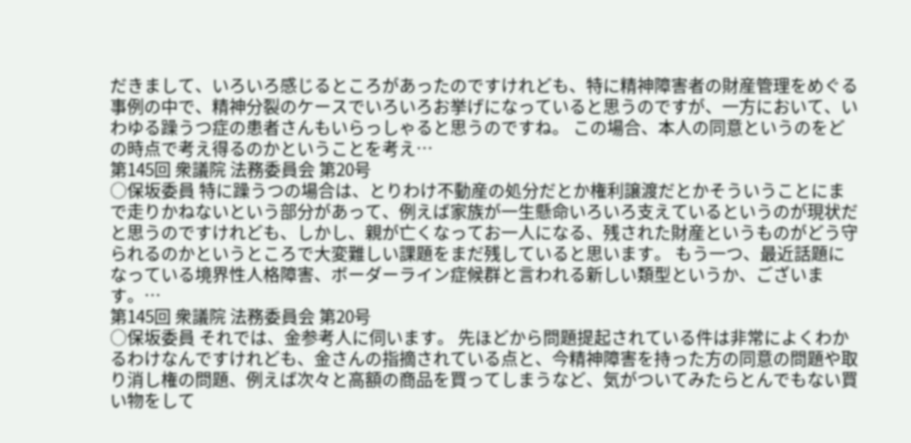だきまして、いろいろ感じるところがあったのですけれども、特に精神障害者の財産管理をめぐる事例の中で、精神分裂のケースでいろいろお挙げになっていると思うのですが、一方において、いわゆる躁うつ症の患者さんもいらっしゃると思うのですね。 この場合、本人の同意というのをどの時点で考え得るのかということを考え…
第145回 衆議院 法務委員会 第20号
○保坂委員 特に躁うつの場合は、とりわけ不動産の処分だとか権利譲渡だとかそういうことにまで走りかねないという部分があって、例えば家族が一生懸命いろいろ支えているというのが現状だと思うのですけれども、しかし、親が亡くなってお一人になる、残された財産というものがどう守られるのかというところで大変難しい課題をまだ残していると思います。 もう一つ、最近話題になっている境界性人格障害、ボーダーライン症候群と言われる新しい類型というか、ございます。…
第145回 衆議院 法務委員会 第20号
○保坂委員 それでは、金参考人に伺います。 先ほどから問題提起されている件は非常によくわかるわけなんですけれども、金さんの指摘されている点と、今精神障害を持った方の同意の問題や取り消し権の問題、例えば次々と高額の商品を買ってしまうなど、気がついてみたらとんでもない買い物をして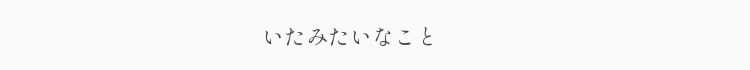いたみたいなこと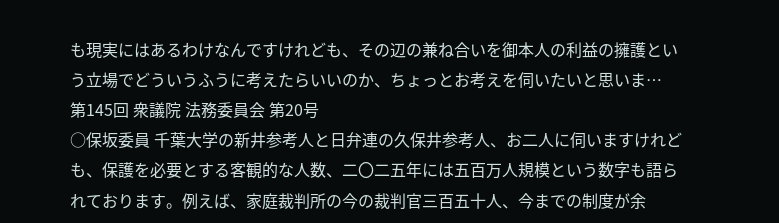も現実にはあるわけなんですけれども、その辺の兼ね合いを御本人の利益の擁護という立場でどういうふうに考えたらいいのか、ちょっとお考えを伺いたいと思いま…
第145回 衆議院 法務委員会 第20号
○保坂委員 千葉大学の新井参考人と日弁連の久保井参考人、お二人に伺いますけれども、保護を必要とする客観的な人数、二〇二五年には五百万人規模という数字も語られております。例えば、家庭裁判所の今の裁判官三百五十人、今までの制度が余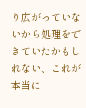り広がっていないから処理をできていたかもしれない、これが本当に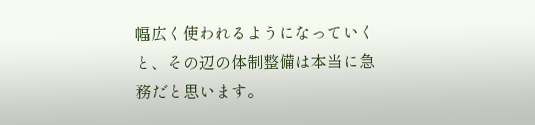幅広く使われるようになっていくと、その辺の体制整備は本当に急務だと思います。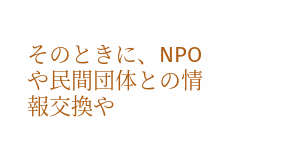そのときに、NPOや民間団体との情報交換や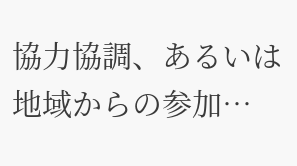協力協調、あるいは地域からの参加…